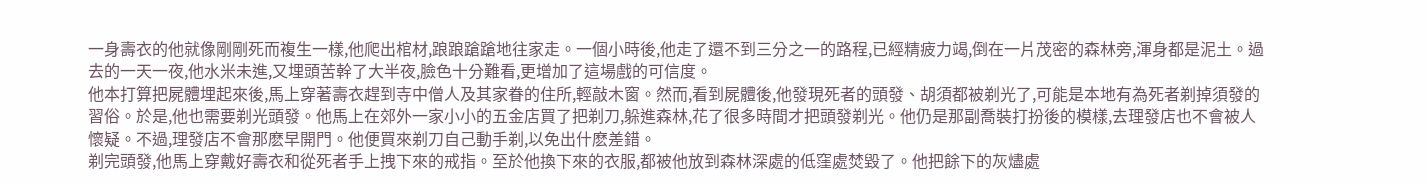一身壽衣的他就像剛剛死而複生一樣,他爬出棺材,踉踉蹌蹌地往家走。一個小時後,他走了還不到三分之一的路程,已經精疲力竭,倒在一片茂密的森林旁,渾身都是泥土。過去的一天一夜,他水米未進,又埋頭苦幹了大半夜,臉色十分難看,更增加了這場戲的可信度。
他本打算把屍體埋起來後,馬上穿著壽衣趕到寺中僧人及其家眷的住所,輕敲木窗。然而,看到屍體後,他發現死者的頭發、胡須都被剃光了,可能是本地有為死者剃掉須發的習俗。於是,他也需要剃光頭發。他馬上在郊外一家小小的五金店買了把剃刀,躲進森林,花了很多時間才把頭發剃光。他仍是那副喬裝打扮後的模樣,去理發店也不會被人懷疑。不過,理發店不會那麽早開門。他便買來剃刀自己動手剃,以免出什麽差錯。
剃完頭發,他馬上穿戴好壽衣和從死者手上拽下來的戒指。至於他換下來的衣服,都被他放到森林深處的低窪處焚毀了。他把餘下的灰燼處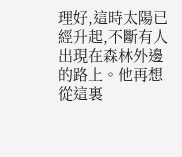理好,這時太陽已經升起,不斷有人出現在森林外邊的路上。他再想從這裏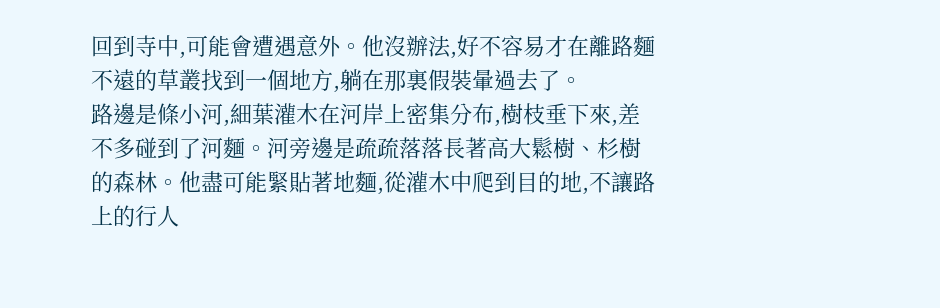回到寺中,可能會遭遇意外。他沒辦法,好不容易才在離路麵不遠的草叢找到一個地方,躺在那裏假裝暈過去了。
路邊是條小河,細葉灌木在河岸上密集分布,樹枝垂下來,差不多碰到了河麵。河旁邊是疏疏落落長著高大鬆樹、杉樹的森林。他盡可能緊貼著地麵,從灌木中爬到目的地,不讓路上的行人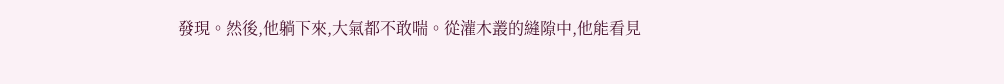發現。然後,他躺下來,大氣都不敢喘。從灌木叢的縫隙中,他能看見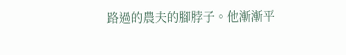路過的農夫的腳脖子。他漸漸平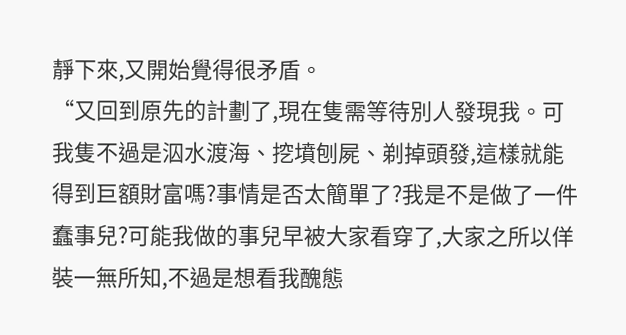靜下來,又開始覺得很矛盾。
“又回到原先的計劃了,現在隻需等待別人發現我。可我隻不過是泅水渡海、挖墳刨屍、剃掉頭發,這樣就能得到巨額財富嗎?事情是否太簡單了?我是不是做了一件蠢事兒?可能我做的事兒早被大家看穿了,大家之所以佯裝一無所知,不過是想看我醜態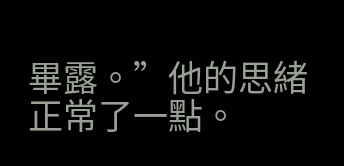畢露。”他的思緒正常了一點。